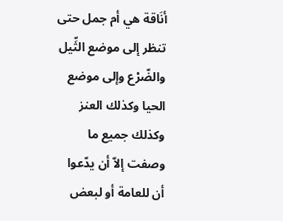أنَاقة هي أم جمل حتى تنظر إلى موضع الثِّيل والضّرْع وإلى موضع الحيا وكذلك العنز وكذلك جميع ما وصفت إلاّ أن يدّعوا أن للعامة أو لبعض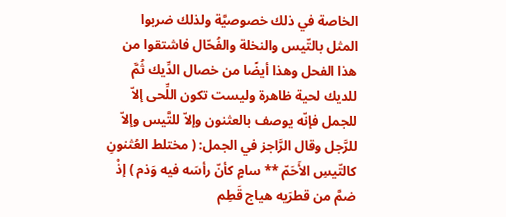الخاصة في ذلك خصوصيَّة ولذلك ضربوا المثل بالتّيس والنخلة والفُحّال فاشتقوا من هذا الفحل وهذا أيضًا من خصال الدِّيك ثُمَّ للديك لحية ظاهرة وليست تكون اللِّحى إلاّ للجمل فإنّه يوصف بالعثنون وإلاّ للتَّيس وإلاّ للرَّجل وقال الرَّاجز في الجمل: ( مختلط العُثنونِ كالتّيسِ الأَحَمّ ** سامٍ كأنّ رأسَه فيه وَذم ) إذْ ضمَّ من قطرَيه هياج قَطِم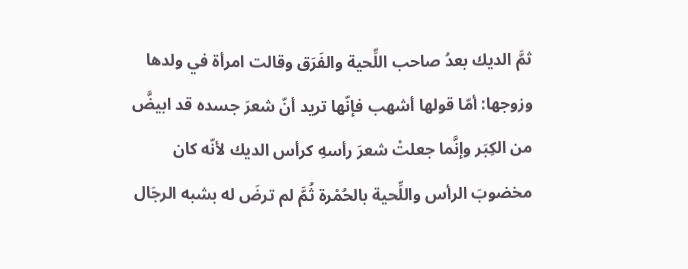ثمَّ الديك بعدُ صاحب اللِّحية والفَرَق وقالت امرأة في ولدها وزوجها: أمّا قولها أشهب فإنّها تريد أنّ شعرَ جسده قد ابيضَّ من الكِبَر وإنَّما جعلتْ شعرَ رأسهِ كرأس الديك لأنّه كان مخضوبَ الرأس واللِّحية بالحُمْرة ثُمَّ لم ترضَ له بشبه الرجَال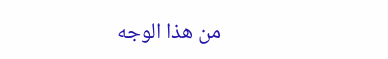من هذا الوجه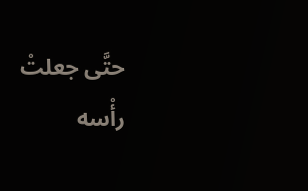حتَّى جعلتْ رأْسه